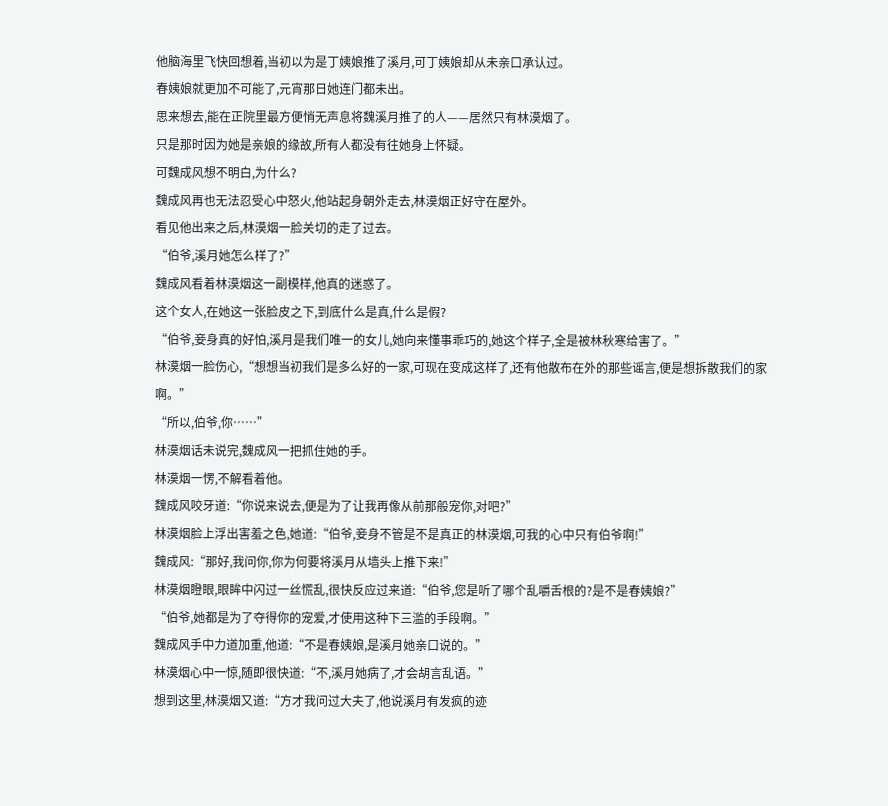他脑海里飞快回想着,当初以为是丁姨娘推了溪月,可丁姨娘却从未亲口承认过。
春姨娘就更加不可能了,元宵那日她连门都未出。
思来想去,能在正院里最方便悄无声息将魏溪月推了的人——居然只有林漠烟了。
只是那时因为她是亲娘的缘故,所有人都没有往她身上怀疑。
可魏成风想不明白,为什么?
魏成风再也无法忍受心中怒火,他站起身朝外走去,林漠烟正好守在屋外。
看见他出来之后,林漠烟一脸关切的走了过去。
“伯爷,溪月她怎么样了?”
魏成风看着林漠烟这一副模样,他真的迷惑了。
这个女人,在她这一张脸皮之下,到底什么是真,什么是假?
“伯爷,妾身真的好怕,溪月是我们唯一的女儿,她向来懂事乖巧的,她这个样子,全是被林秋寒给害了。”
林漠烟一脸伤心,“想想当初我们是多么好的一家,可现在变成这样了,还有他散布在外的那些谣言,便是想拆散我们的家啊。”
“所以,伯爷,你……”
林漠烟话未说完,魏成风一把抓住她的手。
林漠烟一愣,不解看着他。
魏成风咬牙道:“你说来说去,便是为了让我再像从前那般宠你,对吧?”
林漠烟脸上浮出害羞之色,她道:“伯爷,妾身不管是不是真正的林漠烟,可我的心中只有伯爷啊!”
魏成风:“那好,我问你,你为何要将溪月从墙头上推下来!”
林漠烟瞪眼,眼眸中闪过一丝慌乱,很快反应过来道:“伯爷,您是听了哪个乱嚼舌根的?是不是春姨娘?”
“伯爷,她都是为了夺得你的宠爱,才使用这种下三滥的手段啊。”
魏成风手中力道加重,他道:“不是春姨娘,是溪月她亲口说的。”
林漠烟心中一惊,随即很快道:“不,溪月她病了,才会胡言乱语。”
想到这里,林漠烟又道:“方才我问过大夫了,他说溪月有发疯的迹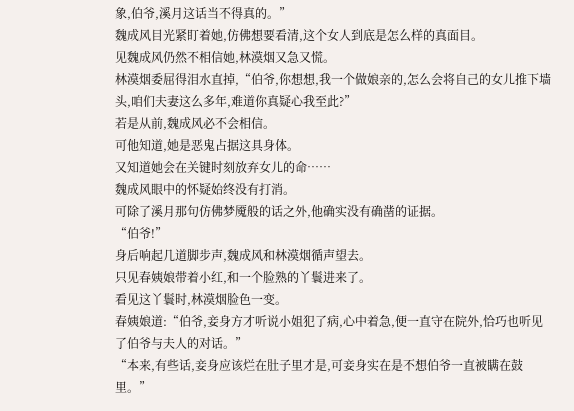象,伯爷,溪月这话当不得真的。”
魏成风目光紧盯着她,仿佛想要看清,这个女人到底是怎么样的真面目。
见魏成风仍然不相信她,林漠烟又急又慌。
林漠烟委屈得泪水直掉,“伯爷,你想想,我一个做娘亲的,怎么会将自己的女儿推下墙头,咱们夫妻这么多年,难道你真疑心我至此?”
若是从前,魏成风必不会相信。
可他知道,她是恶鬼占据这具身体。
又知道她会在关键时刻放弃女儿的命……
魏成风眼中的怀疑始终没有打消。
可除了溪月那句仿佛梦魇般的话之外,他确实没有确凿的证据。
“伯爷!”
身后响起几道脚步声,魏成风和林漠烟循声望去。
只见春姨娘带着小红,和一个脸熟的丫鬟进来了。
看见这丫鬟时,林漠烟脸色一变。
春姨娘道:“伯爷,妾身方才听说小姐犯了病,心中着急,便一直守在院外,恰巧也听见了伯爷与夫人的对话。”
“本来,有些话,妾身应该烂在肚子里才是,可妾身实在是不想伯爷一直被瞒在鼓里。”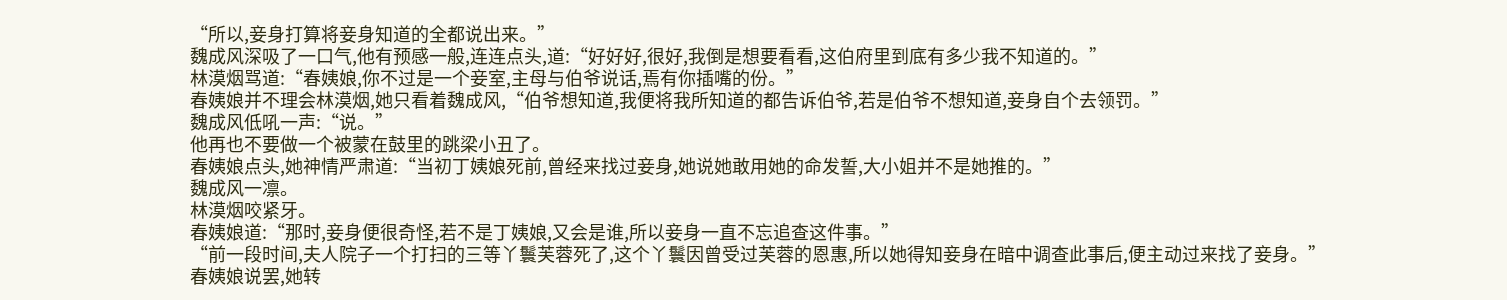“所以,妾身打算将妾身知道的全都说出来。”
魏成风深吸了一口气,他有预感一般,连连点头,道:“好好好,很好,我倒是想要看看,这伯府里到底有多少我不知道的。”
林漠烟骂道:“春姨娘,你不过是一个妾室,主母与伯爷说话,焉有你插嘴的份。”
春姨娘并不理会林漠烟,她只看着魏成风,“伯爷想知道,我便将我所知道的都告诉伯爷,若是伯爷不想知道,妾身自个去领罚。”
魏成风低吼一声:“说。”
他再也不要做一个被蒙在鼓里的跳梁小丑了。
春姨娘点头,她神情严肃道:“当初丁姨娘死前,曾经来找过妾身,她说她敢用她的命发誓,大小姐并不是她推的。”
魏成风一凛。
林漠烟咬紧牙。
春姨娘道:“那时,妾身便很奇怪,若不是丁姨娘,又会是谁,所以妾身一直不忘追查这件事。”
“前一段时间,夫人院子一个打扫的三等丫鬟芙蓉死了,这个丫鬟因曾受过芙蓉的恩惠,所以她得知妾身在暗中调查此事后,便主动过来找了妾身。”
春姨娘说罢,她转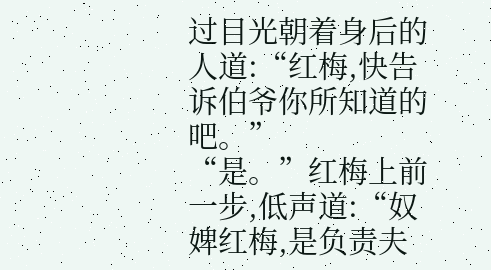过目光朝着身后的人道:“红梅,快告诉伯爷你所知道的吧。”
“是。”红梅上前一步,低声道:“奴婢红梅,是负责夫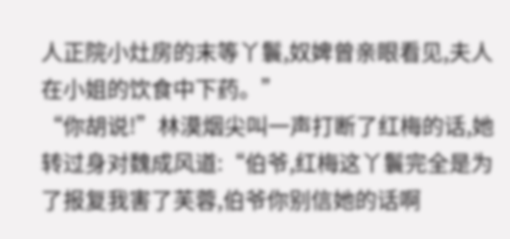人正院小灶房的末等丫鬟,奴婢曾亲眼看见,夫人在小姐的饮食中下药。”
“你胡说!”林漠烟尖叫一声打断了红梅的话,她转过身对魏成风道:“伯爷,红梅这丫鬟完全是为了报复我害了芙蓉,伯爷你别信她的话啊